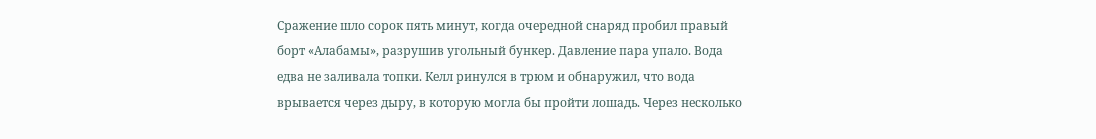Сражение шло сорок пять минут, когда очередной снаряд пробил правый борт «Алабамы», разрушив угольный бункер. Давление пара упало. Вода едва не заливала топки. Келл ринулся в трюм и обнаружил, что вода врывается через дыру, в которую могла бы пройти лошадь. Через несколько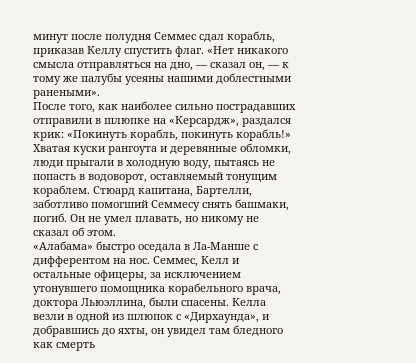минут после полудня Семмес сдал корабль, приказав Келлу спустить флаг. «Нет никакого смысла отправляться на дно, — сказал он, — к тому же палубы усеяны нашими доблестными ранеными».
После того, как наиболее сильно пострадавших отправили в шлюпке на «Керсардж», раздался крик: «Покинуть корабль, покинуть корабль!» Хватая куски рангоута и деревянные обломки, люди прыгали в холодную воду, пытаясь не попасть в водоворот, оставляемый тонущим кораблем. Стюард капитана, Бартелли, заботливо помогший Семмесу снять башмаки, погиб. Он не умел плавать, но никому не сказал об этом.
«Алабама» быстро оседала в Ла-Манше с дифферентом на нос. Семмес, Келл и остальные офицеры, за исключением утонувшего помощника корабельного врача, доктора Льюэллина, были спасены. Келла везли в одной из шлюпок с «Дирхаунда», и добравшись до яхты, он увидел там бледного как смерть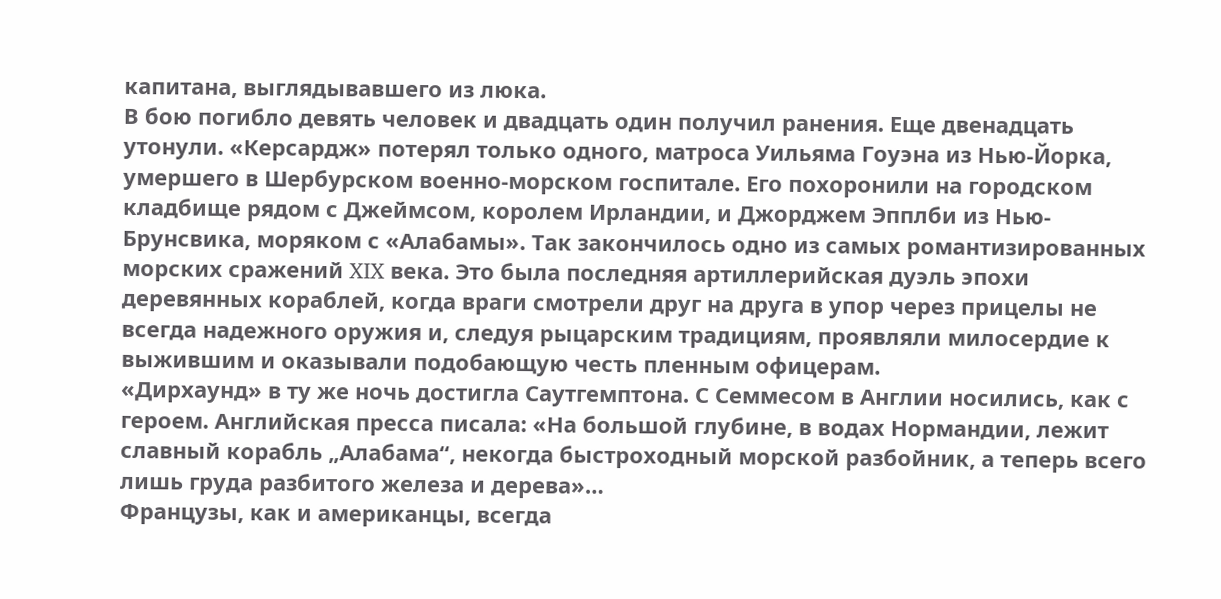капитана, выглядывавшего из люка.
В бою погибло девять человек и двадцать один получил ранения. Еще двенадцать утонули. «Керсардж» потерял только одного, матроса Уильяма Гоуэна из Нью-Йорка, умершего в Шербурском военно-морском госпитале. Его похоронили на городском кладбище рядом с Джеймсом, королем Ирландии, и Джорджем Эпплби из Нью-Брунсвика, моряком с «Алабамы». Так закончилось одно из самых романтизированных морских сражений XIX века. Это была последняя артиллерийская дуэль эпохи деревянных кораблей, когда враги смотрели друг на друга в упор через прицелы не всегда надежного оружия и, следуя рыцарским традициям, проявляли милосердие к выжившим и оказывали подобающую честь пленным офицерам.
«Дирхаунд» в ту же ночь достигла Саутгемптона. С Семмесом в Англии носились, как с героем. Английская пресса писала: «На большой глубине, в водах Нормандии, лежит славный корабль „Алабама“, некогда быстроходный морской разбойник, а теперь всего лишь груда разбитого железа и дерева»…
Французы, как и американцы, всегда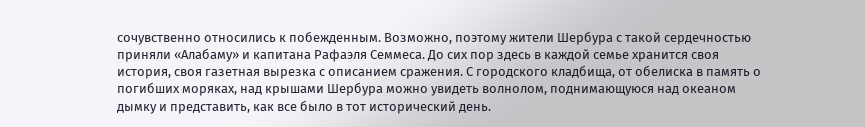сочувственно относились к побежденным. Возможно, поэтому жители Шербура с такой сердечностью приняли «Алабаму» и капитана Рафаэля Семмеса. До сих пор здесь в каждой семье хранится своя история, своя газетная вырезка с описанием сражения. С городского кладбища, от обелиска в память о погибших моряках, над крышами Шербура можно увидеть волнолом, поднимающуюся над океаном дымку и представить, как все было в тот исторический день.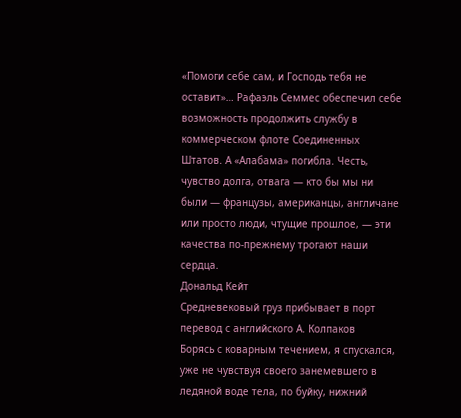«Помоги себе сам, и Господь тебя не оставит»… Рафаэль Семмес обеспечил себе возможность продолжить службу в коммерческом флоте Соединенных Штатов. А «Алабама» погибла. Честь, чувство долга, отвага — кто бы мы ни были — французы, американцы, англичане или просто люди, чтущие прошлое, — эти качества по-прежнему трогают наши сердца.
Дональд Кейт
Средневековый груз прибывает в порт
перевод с английского А. Колпаков
Борясь с коварным течением, я спускался, уже не чувствуя своего занемевшего в ледяной воде тела, по буйку, нижний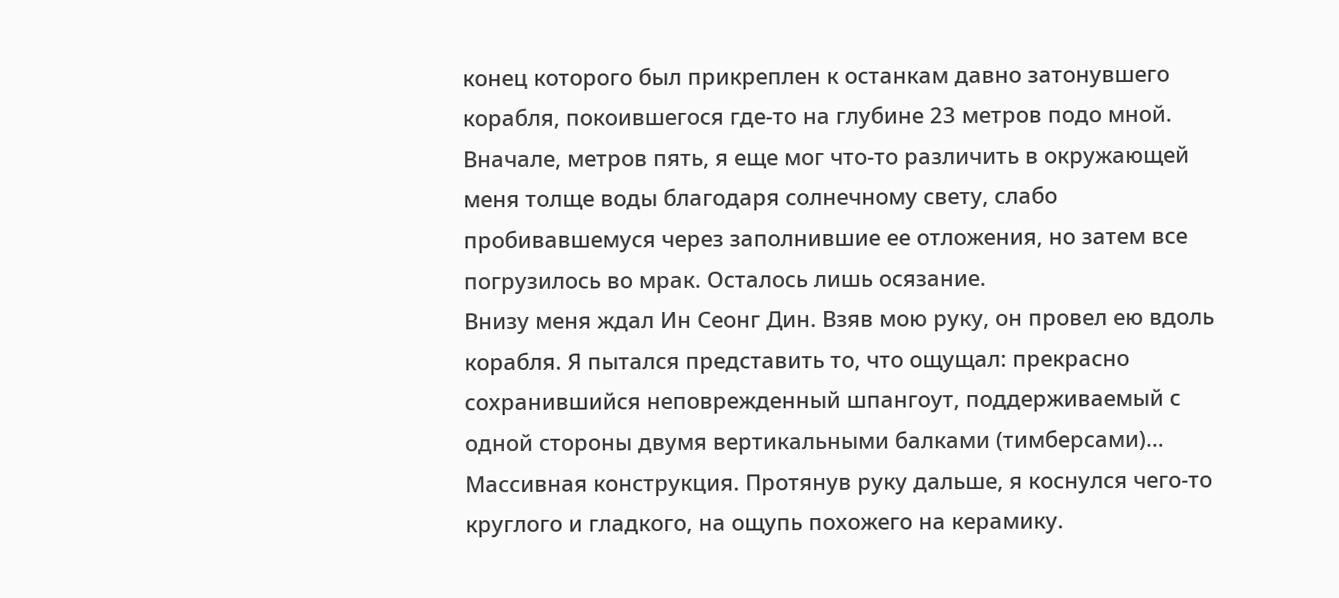конец которого был прикреплен к останкам давно затонувшего корабля, покоившегося где-то на глубине 23 метров подо мной. Вначале, метров пять, я еще мог что-то различить в окружающей меня толще воды благодаря солнечному свету, слабо пробивавшемуся через заполнившие ее отложения, но затем все погрузилось во мрак. Осталось лишь осязание.
Внизу меня ждал Ин Сеонг Дин. Взяв мою руку, он провел ею вдоль корабля. Я пытался представить то, что ощущал: прекрасно сохранившийся неповрежденный шпангоут, поддерживаемый с одной стороны двумя вертикальными балками (тимберсами)… Массивная конструкция. Протянув руку дальше, я коснулся чего-то круглого и гладкого, на ощупь похожего на керамику.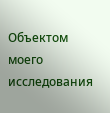Объектом моего исследования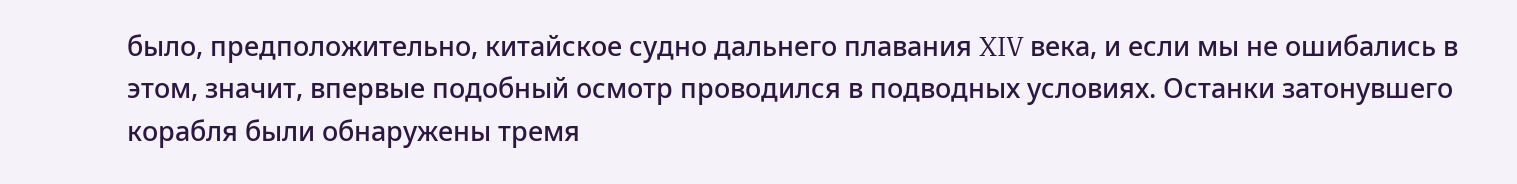было, предположительно, китайское судно дальнего плавания XIV века, и если мы не ошибались в этом, значит, впервые подобный осмотр проводился в подводных условиях. Останки затонувшего корабля были обнаружены тремя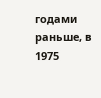годами раньше, в 1975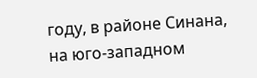году, в районе Синана, на юго-западном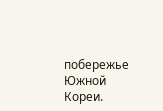побережье Южной Кореи.